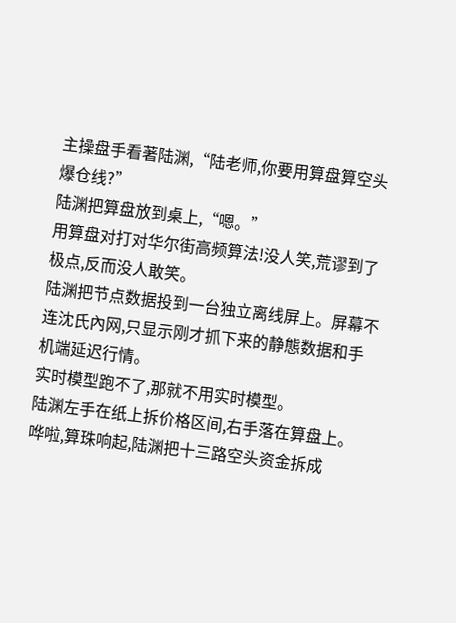主操盘手看著陆渊,“陆老师,你要用算盘算空头爆仓线?”
陆渊把算盘放到桌上,“嗯。”
用算盘对打对华尔街高频算法!没人笑,荒谬到了极点,反而没人敢笑。
陆渊把节点数据投到一台独立离线屏上。屏幕不连沈氏內网,只显示刚才抓下来的静態数据和手机端延迟行情。
实时模型跑不了,那就不用实时模型。
陆渊左手在纸上拆价格区间,右手落在算盘上。
哗啦,算珠响起,陆渊把十三路空头资金拆成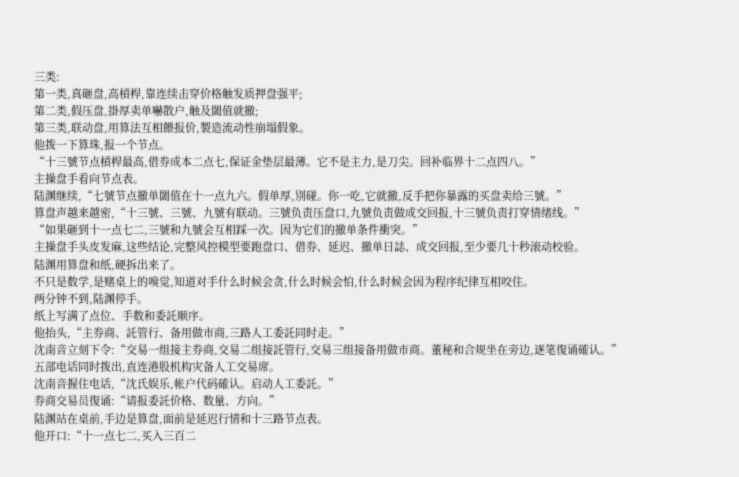三类:
第一类,真砸盘,高槓桿,靠连续击穿价格触发质押盘强平;
第二类,假压盘,掛厚卖单嚇散户,触及閾值就撤;
第三类,联动盘,用算法互相餵报价,製造流动性崩塌假象。
他拨一下算珠,报一个节点。
“十三號节点槓桿最高,借券成本二点七,保证金垫层最薄。它不是主力,是刀尖。回补临界十二点四八。”
主操盘手看向节点表。
陆渊继续,“七號节点撤单閾值在十一点九六。假单厚,別碰。你一吃,它就撤,反手把你暴露的买盘卖给三號。”
算盘声越来越密,“十三號、三號、九號有联动。三號负责压盘口,九號负责做成交回报,十三號负责打穿情绪线。”
“如果砸到十一点七二,三號和九號会互相踩一次。因为它们的撤单条件衝突。”
主操盘手头皮发麻,这些结论,完整风控模型要跑盘口、借券、延迟、撤单日誌、成交回报,至少要几十秒滚动校验。
陆渊用算盘和纸,硬拆出来了。
不只是数学,是赌桌上的嗅觉,知道对手什么时候会贪,什么时候会怕,什么时候会因为程序纪律互相咬住。
两分钟不到,陆渊停手。
纸上写满了点位、手数和委託顺序。
他抬头,“主券商、託管行、备用做市商,三路人工委託同时走。”
沈南音立刻下令:“交易一组接主券商,交易二组接託管行,交易三组接备用做市商。董秘和合规坐在旁边,逐笔復诵確认。”
五部电话同时拨出,直连港股机构灾备人工交易席。
沈南音握住电话,“沈氏娱乐,帐户代码確认。启动人工委託。”
券商交易员復诵:“请报委託价格、数量、方向。”
陆渊站在桌前,手边是算盘,面前是延迟行情和十三路节点表。
他开口:“十一点七二,买入三百二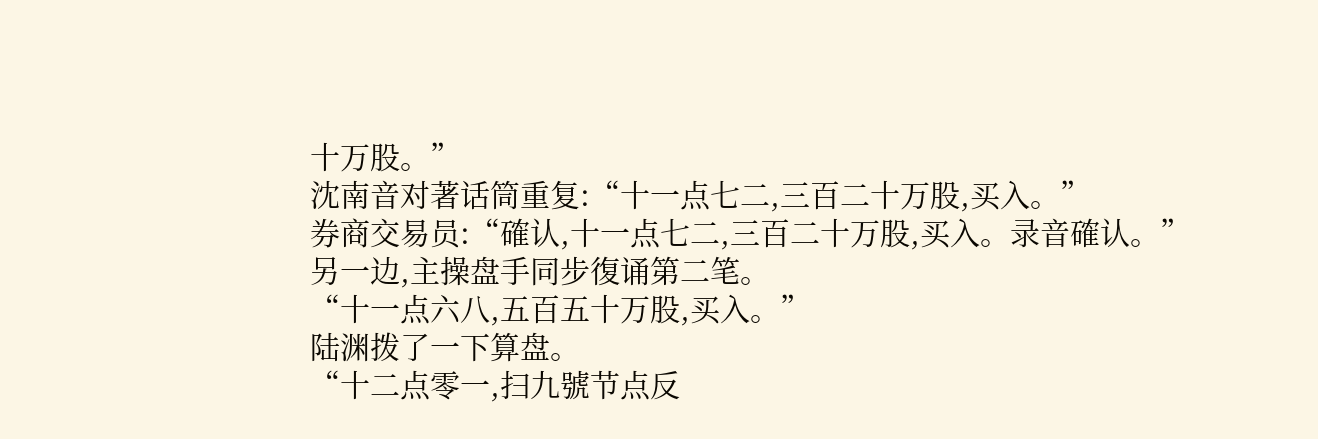十万股。”
沈南音对著话筒重复:“十一点七二,三百二十万股,买入。”
券商交易员:“確认,十一点七二,三百二十万股,买入。录音確认。”
另一边,主操盘手同步復诵第二笔。
“十一点六八,五百五十万股,买入。”
陆渊拨了一下算盘。
“十二点零一,扫九號节点反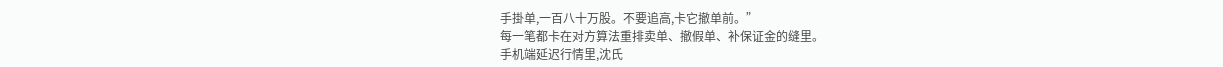手掛单,一百八十万股。不要追高,卡它撤单前。”
每一笔都卡在对方算法重排卖单、撤假单、补保证金的缝里。
手机端延迟行情里,沈氏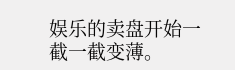娱乐的卖盘开始一截一截变薄。